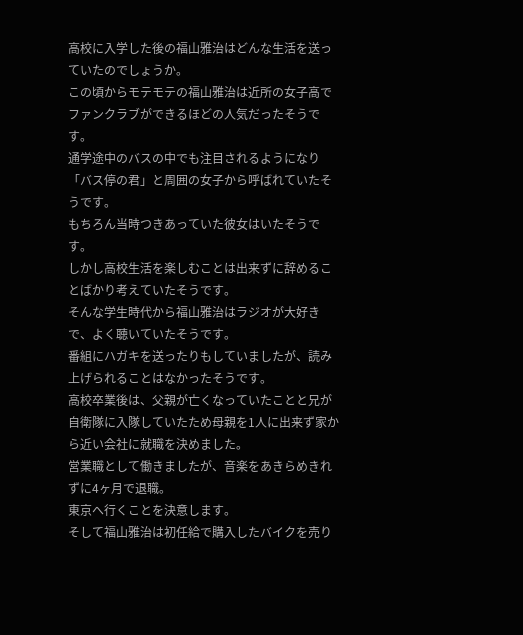高校に入学した後の福山雅治はどんな生活を送っていたのでしょうか。
この頃からモテモテの福山雅治は近所の女子高でファンクラブができるほどの人気だったそうです。
通学途中のバスの中でも注目されるようになり「バス停の君」と周囲の女子から呼ばれていたそうです。
もちろん当時つきあっていた彼女はいたそうです。
しかし高校生活を楽しむことは出来ずに辞めることばかり考えていたそうです。
そんな学生時代から福山雅治はラジオが大好きで、よく聴いていたそうです。
番組にハガキを送ったりもしていましたが、読み上げられることはなかったそうです。
高校卒業後は、父親が亡くなっていたことと兄が自衛隊に入隊していたため母親を1人に出来ず家から近い会社に就職を決めました。
営業職として働きましたが、音楽をあきらめきれずに4ヶ月で退職。
東京へ行くことを決意します。
そして福山雅治は初任給で購入したバイクを売り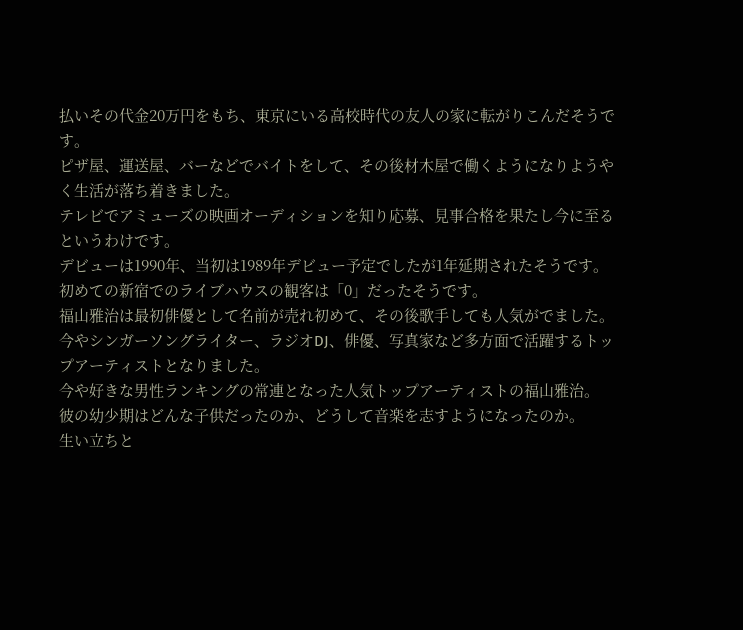払いその代金20万円をもち、東京にいる高校時代の友人の家に転がりこんだそうです。
ピザ屋、運送屋、バーなどでバイトをして、その後材木屋で働くようになりようやく生活が落ち着きました。
テレビでアミューズの映画オーディションを知り応募、見事合格を果たし今に至るというわけです。
デビューは1990年、当初は1989年デビュー予定でしたが1年延期されたそうです。
初めての新宿でのライブハウスの観客は「0」だったそうです。
福山雅治は最初俳優として名前が売れ初めて、その後歌手しても人気がでました。
今やシンガーソングライター、ラジオDJ、俳優、写真家など多方面で活躍するトップアーティストとなりました。
今や好きな男性ランキングの常連となった人気トップアーティストの福山雅治。
彼の幼少期はどんな子供だったのか、どうして音楽を志すようになったのか。
生い立ちと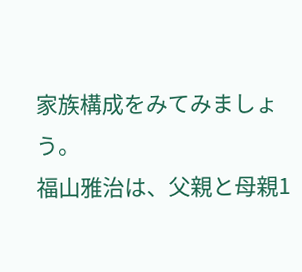家族構成をみてみましょう。
福山雅治は、父親と母親1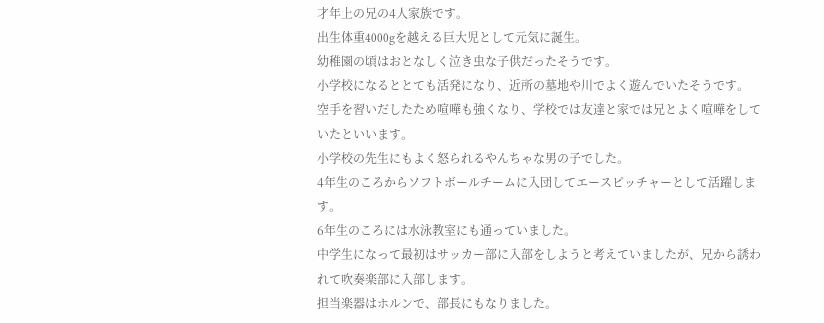才年上の兄の4人家族です。
出生体重4000gを越える巨大児として元気に誕生。
幼稚園の頃はおとなしく泣き虫な子供だったそうです。
小学校になるととても活発になり、近所の墓地や川でよく遊んでいたそうです。
空手を習いだしたため喧嘩も強くなり、学校では友達と家では兄とよく喧嘩をしていたといいます。
小学校の先生にもよく怒られるやんちゃな男の子でした。
4年生のころからソフトボールチームに入団してエースピッチャーとして活躍します。
6年生のころには水泳教室にも通っていました。
中学生になって最初はサッカー部に入部をしようと考えていましたが、兄から誘われて吹奏楽部に入部します。
担当楽器はホルンで、部長にもなりました。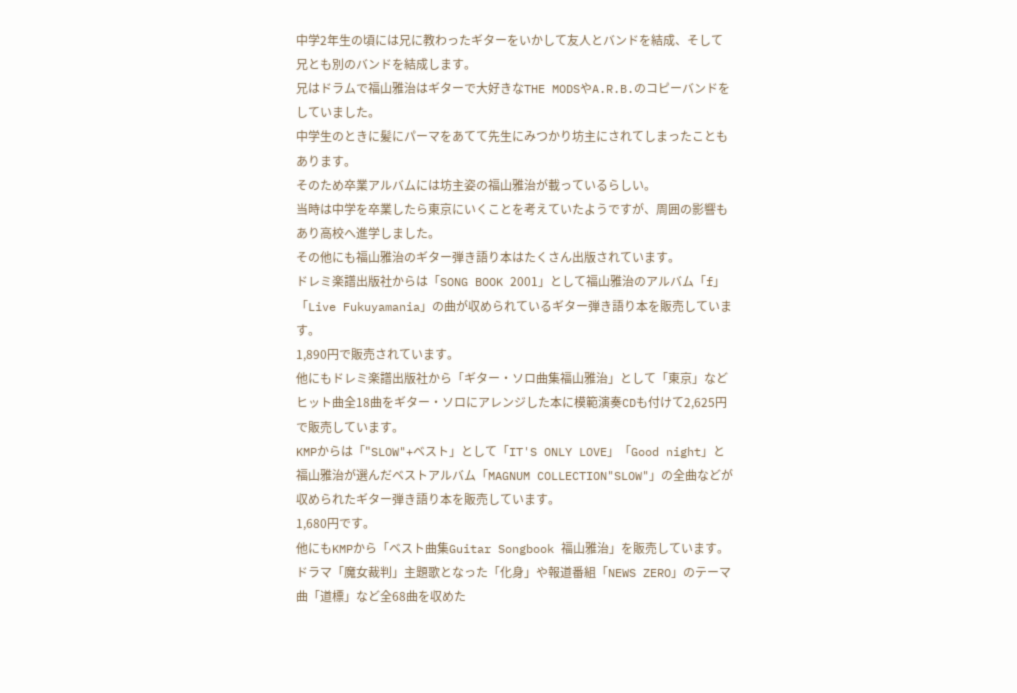中学2年生の頃には兄に教わったギターをいかして友人とバンドを結成、そして兄とも別のバンドを結成します。
兄はドラムで福山雅治はギターで大好きなTHE MODSやA.R.B.のコピーバンドをしていました。
中学生のときに髪にパーマをあてて先生にみつかり坊主にされてしまったこともあります。
そのため卒業アルバムには坊主姿の福山雅治が載っているらしい。
当時は中学を卒業したら東京にいくことを考えていたようですが、周囲の影響もあり高校へ進学しました。
その他にも福山雅治のギター弾き語り本はたくさん出版されています。
ドレミ楽譜出版社からは「SONG BOOK 2001」として福山雅治のアルバム「f」「Live Fukuyamania」の曲が収められているギター弾き語り本を販売しています。
1,890円で販売されています。
他にもドレミ楽譜出版社から「ギター・ソロ曲集福山雅治」として「東京」などヒット曲全18曲をギター・ソロにアレンジした本に模範演奏CDも付けて2,625円で販売しています。
KMPからは「"SLOW"+ベスト」として「IT'S ONLY LOVE」「Good night」と福山雅治が選んだベストアルバム「MAGNUM COLLECTION"SLOW"」の全曲などが収められたギター弾き語り本を販売しています。
1,680円です。
他にもKMPから「ベスト曲集Guitar Songbook 福山雅治」を販売しています。
ドラマ「魔女裁判」主題歌となった「化身」や報道番組「NEWS ZERO」のテーマ曲「道標」など全68曲を収めた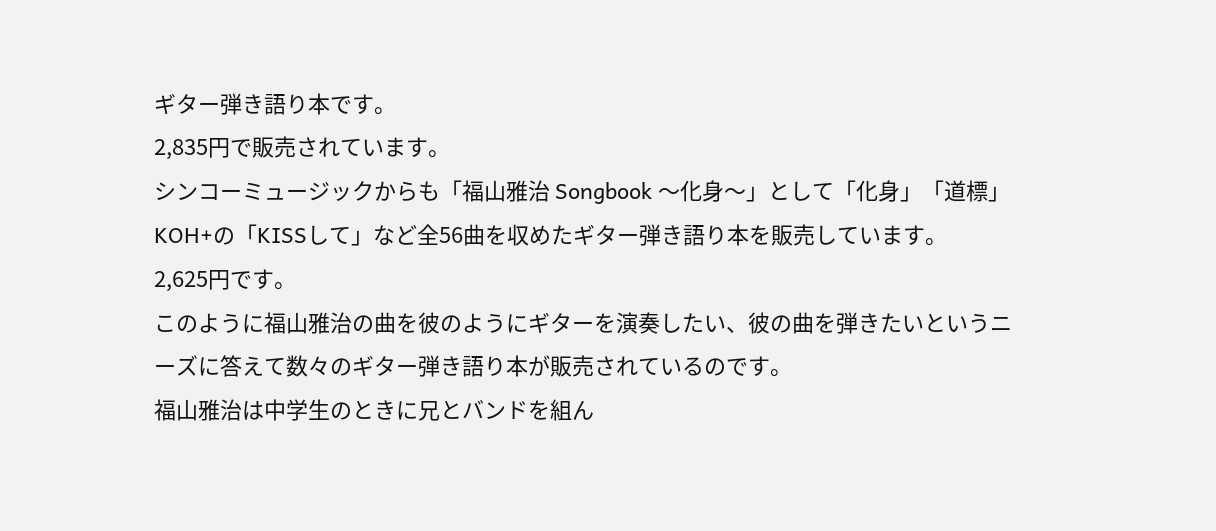ギター弾き語り本です。
2,835円で販売されています。
シンコーミュージックからも「福山雅治 Songbook 〜化身〜」として「化身」「道標」KOH+の「KISSして」など全56曲を収めたギター弾き語り本を販売しています。
2,625円です。
このように福山雅治の曲を彼のようにギターを演奏したい、彼の曲を弾きたいというニーズに答えて数々のギター弾き語り本が販売されているのです。
福山雅治は中学生のときに兄とバンドを組ん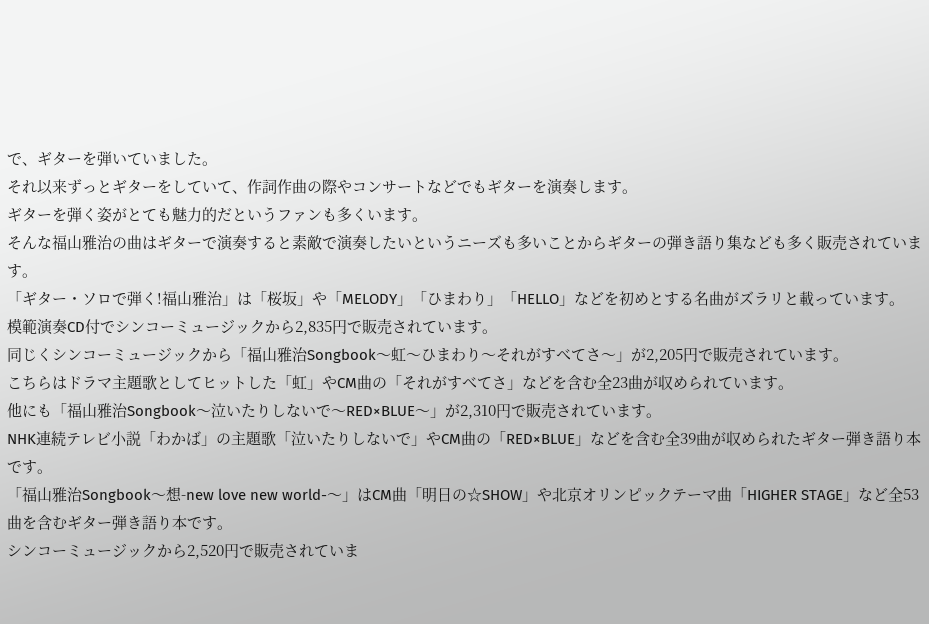で、ギターを弾いていました。
それ以来ずっとギターをしていて、作詞作曲の際やコンサートなどでもギターを演奏します。
ギターを弾く姿がとても魅力的だというファンも多くいます。
そんな福山雅治の曲はギターで演奏すると素敵で演奏したいというニーズも多いことからギターの弾き語り集なども多く販売されています。
「ギター・ソロで弾く!福山雅治」は「桜坂」や「MELODY」「ひまわり」「HELLO」などを初めとする名曲がズラリと載っています。
模範演奏CD付でシンコーミュージックから2,835円で販売されています。
同じくシンコーミュージックから「福山雅治Songbook〜虹〜ひまわり〜それがすべてさ〜」が2,205円で販売されています。
こちらはドラマ主題歌としてヒットした「虹」やCM曲の「それがすべてさ」などを含む全23曲が収められています。
他にも「福山雅治Songbook〜泣いたりしないで〜RED×BLUE〜」が2,310円で販売されています。
NHK連続テレビ小説「わかば」の主題歌「泣いたりしないで」やCM曲の「RED×BLUE」などを含む全39曲が収められたギター弾き語り本です。
「福山雅治Songbook〜想-new love new world-〜」はCM曲「明日の☆SHOW」や北京オリンピックテーマ曲「HIGHER STAGE」など全53曲を含むギター弾き語り本です。
シンコーミュージックから2,520円で販売されていま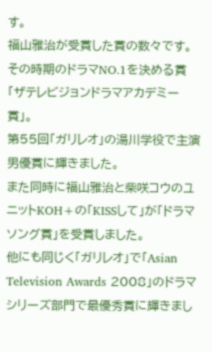す。
福山雅治が受賞した賞の数々です。
その時期のドラマNO.1を決める賞「ザテレビジョンドラマアカデミー賞」。
第55回「ガリレオ」の湯川学役で主演男優賞に輝きました。
また同時に福山雅治と柴咲コウのユニットKOH+の「KISSして」が「ドラマソング賞」を受賞しました。
他にも同じく「ガリレオ」で「Asian Television Awards 2008」のドラマシリーズ部門で最優秀賞に輝きまし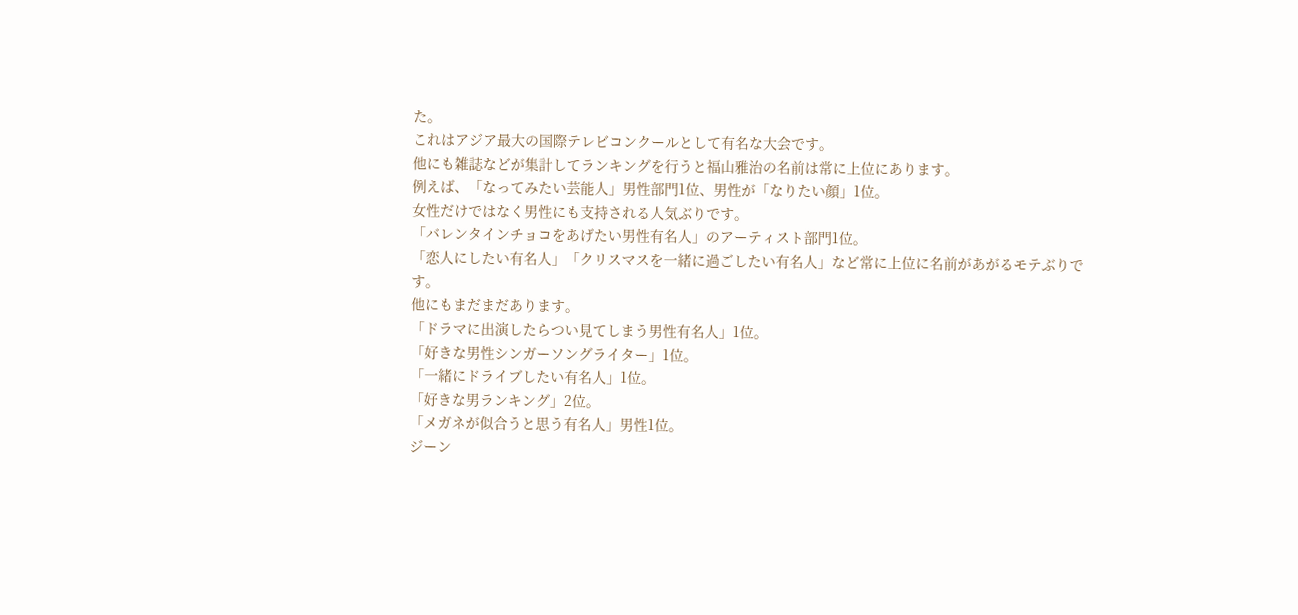た。
これはアジア最大の国際テレビコンクールとして有名な大会です。
他にも雑誌などが集計してランキングを行うと福山雅治の名前は常に上位にあります。
例えば、「なってみたい芸能人」男性部門1位、男性が「なりたい顔」1位。
女性だけではなく男性にも支持される人気ぶりです。
「バレンタインチョコをあげたい男性有名人」のアーティスト部門1位。
「恋人にしたい有名人」「クリスマスを一緒に過ごしたい有名人」など常に上位に名前があがるモテぶりです。
他にもまだまだあります。
「ドラマに出演したらつい見てしまう男性有名人」1位。
「好きな男性シンガーソングライター」1位。
「一緒にドライブしたい有名人」1位。
「好きな男ランキング」2位。
「メガネが似合うと思う有名人」男性1位。
ジーン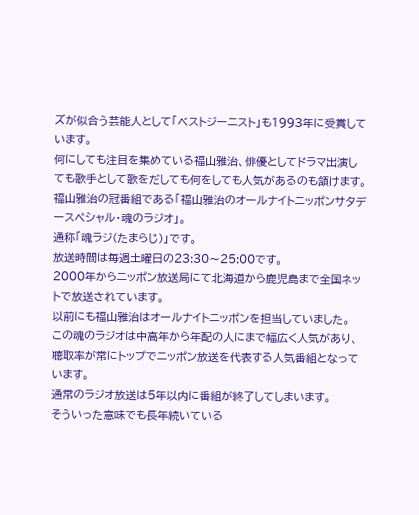ズが似合う芸能人として「ベストジーニスト」も1993年に受賞しています。
何にしても注目を集めている福山雅治、俳優としてドラマ出演しても歌手として歌をだしても何をしても人気があるのも頷けます。
福山雅治の冠番組である「福山雅治のオールナイトニッポンサタデースペシャル・魂のラジオ」。
通称「魂ラジ(たまらじ)」です。
放送時間は毎週土曜日の23:30〜25:00です。
2000年からニッポン放送局にて北海道から鹿児島まで全国ネットで放送されています。
以前にも福山雅治はオールナイトニッポンを担当していました。
この魂のラジオは中高年から年配の人にまで幅広く人気があり、聴取率が常にトップでニッポン放送を代表する人気番組となっています。
通常のラジオ放送は5年以内に番組が終了してしまいます。
そういった意味でも長年続いている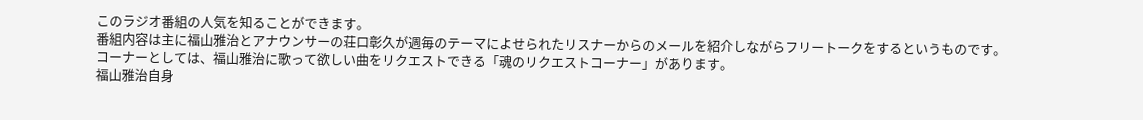このラジオ番組の人気を知ることができます。
番組内容は主に福山雅治とアナウンサーの荘口彰久が週毎のテーマによせられたリスナーからのメールを紹介しながらフリートークをするというものです。
コーナーとしては、福山雅治に歌って欲しい曲をリクエストできる「魂のリクエストコーナー」があります。
福山雅治自身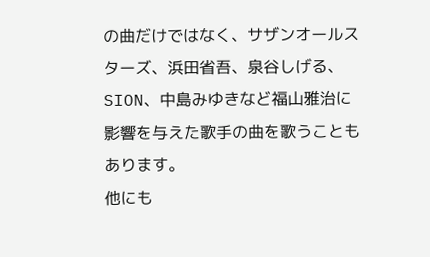の曲だけではなく、サザンオールスターズ、浜田省吾、泉谷しげる、SION、中島みゆきなど福山雅治に影響を与えた歌手の曲を歌うこともあります。
他にも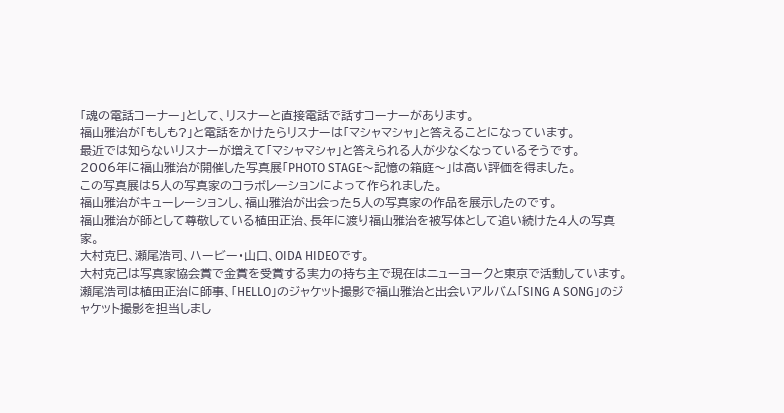「魂の電話コーナー」として、リスナーと直接電話で話すコーナーがあります。
福山雅治が「もしも?」と電話をかけたらリスナーは「マシャマシャ」と答えることになっています。
最近では知らないリスナーが増えて「マシャマシャ」と答えられる人が少なくなっているそうです。
2006年に福山雅治が開催した写真展「PHOTO STAGE〜記憶の箱庭〜」は高い評価を得ました。
この写真展は5人の写真家のコラボレーションによって作られました。
福山雅治がキューレーションし、福山雅治が出会った5人の写真家の作品を展示したのです。
福山雅治が師として尊敬している植田正治、長年に渡り福山雅治を被写体として追い続けた4人の写真家。
大村克巳、瀬尾浩司、ハービー・山口、OIDA HIDEOです。
大村克己は写真家協会賞で金賞を受賞する実力の持ち主で現在はニューヨークと東京で活動しています。
瀬尾浩司は植田正治に師事、「HELLO」のジャケット撮影で福山雅治と出会いアルバム「SING A SONG」のジャケット撮影を担当しまし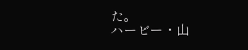た。
ハービー・山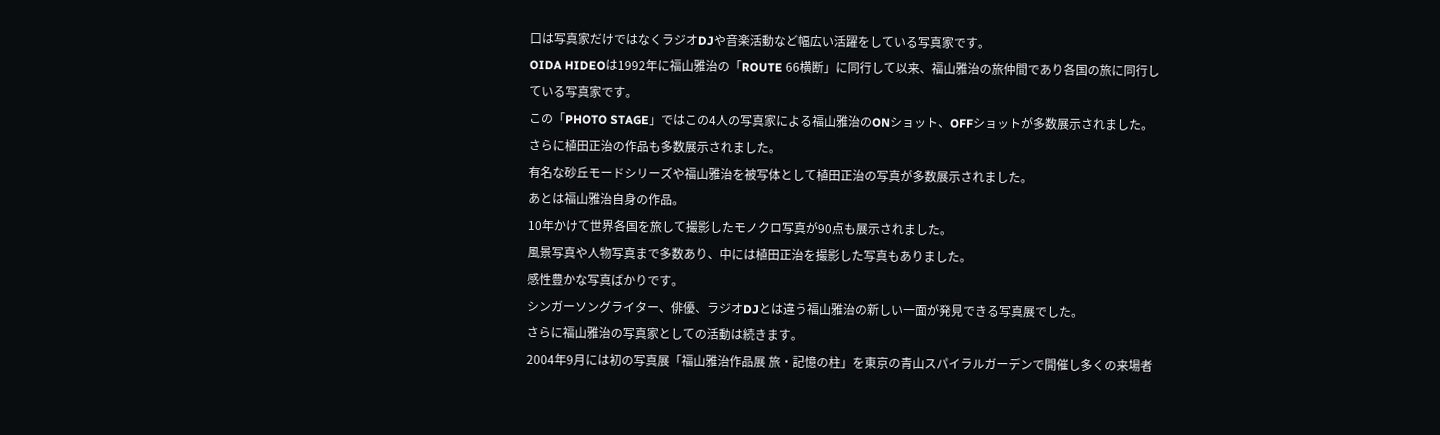口は写真家だけではなくラジオDJや音楽活動など幅広い活躍をしている写真家です。
OIDA HIDEOは1992年に福山雅治の「ROUTE 66横断」に同行して以来、福山雅治の旅仲間であり各国の旅に同行している写真家です。
この「PHOTO STAGE」ではこの4人の写真家による福山雅治のONショット、OFFショットが多数展示されました。
さらに植田正治の作品も多数展示されました。
有名な砂丘モードシリーズや福山雅治を被写体として植田正治の写真が多数展示されました。
あとは福山雅治自身の作品。
10年かけて世界各国を旅して撮影したモノクロ写真が90点も展示されました。
風景写真や人物写真まで多数あり、中には植田正治を撮影した写真もありました。
感性豊かな写真ばかりです。
シンガーソングライター、俳優、ラジオDJとは違う福山雅治の新しい一面が発見できる写真展でした。
さらに福山雅治の写真家としての活動は続きます。
2004年9月には初の写真展「福山雅治作品展 旅・記憶の柱」を東京の青山スパイラルガーデンで開催し多くの来場者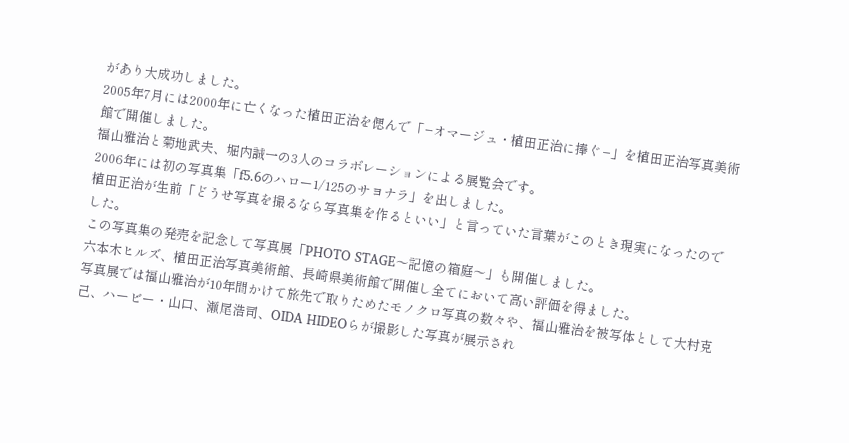があり大成功しました。
2005年7月には2000年に亡くなった植田正治を偲んで「−オマージュ・植田正治に捧ぐ−」を植田正治写真美術館で開催しました。
福山雅治と菊地武夫、堀内誠一の3人のコラボレーションによる展覧会です。
2006年には初の写真集「f5.6のハロー1/125のサヨナラ」を出しました。
植田正治が生前「どうせ写真を撮るなら写真集を作るといい」と言っていた言葉がこのとき現実になったのでした。
この写真集の発売を記念して写真展「PHOTO STAGE〜記憶の箱庭〜」も開催しました。
六本木ヒルズ、植田正治写真美術館、長崎県美術館で開催し全てにおいて高い評価を得ました。
写真展では福山雅治が10年間かけて旅先で取りためたモノクロ写真の数々や、福山雅治を被写体として大村克己、ハービー・山口、瀬尾浩司、OIDA HIDEOらが撮影した写真が展示され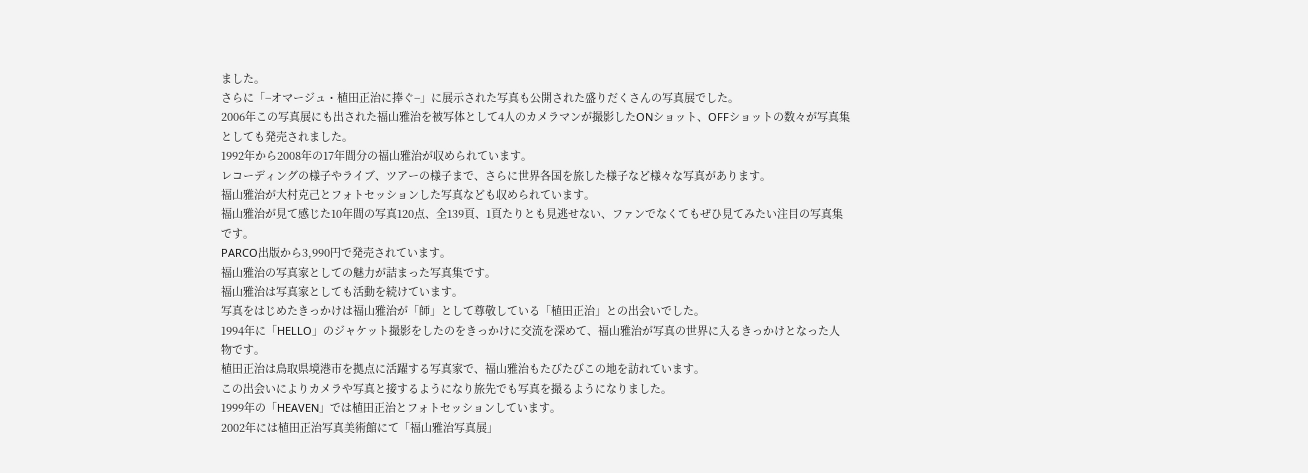ました。
さらに「−オマージュ・植田正治に捧ぐ−」に展示された写真も公開された盛りだくさんの写真展でした。
2006年この写真展にも出された福山雅治を被写体として4人のカメラマンが撮影したONショット、OFFショットの数々が写真集としても発売されました。
1992年から2008年の17年間分の福山雅治が収められています。
レコーディングの様子やライブ、ツアーの様子まで、さらに世界各国を旅した様子など様々な写真があります。
福山雅治が大村克己とフォトセッションした写真なども収められています。
福山雅治が見て感じた10年間の写真120点、全139頁、1頁たりとも見逃せない、ファンでなくてもぜひ見てみたい注目の写真集です。
PARCO出版から3,990円で発売されています。
福山雅治の写真家としての魅力が詰まった写真集です。
福山雅治は写真家としても活動を続けています。
写真をはじめたきっかけは福山雅治が「師」として尊敬している「植田正治」との出会いでした。
1994年に「HELLO」のジャケット撮影をしたのをきっかけに交流を深めて、福山雅治が写真の世界に入るきっかけとなった人物です。
植田正治は鳥取県境港市を拠点に活躍する写真家で、福山雅治もたびたびこの地を訪れています。
この出会いによりカメラや写真と接するようになり旅先でも写真を撮るようになりました。
1999年の「HEAVEN」では植田正治とフォトセッションしています。
2002年には植田正治写真美術館にて「福山雅治写真展」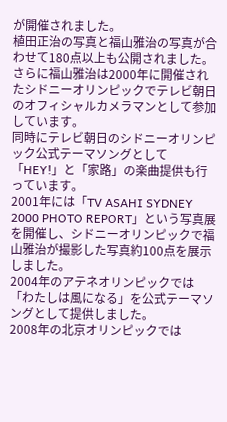が開催されました。
植田正治の写真と福山雅治の写真が合わせて180点以上も公開されました。
さらに福山雅治は2000年に開催されたシドニーオリンピックでテレビ朝日のオフィシャルカメラマンとして参加しています。
同時にテレビ朝日のシドニーオリンピック公式テーマソングとして「HEY!」と「家路」の楽曲提供も行っています。
2001年には「TV ASAHI SYDNEY 2000 PHOTO REPORT」という写真展を開催し、シドニーオリンピックで福山雅治が撮影した写真約100点を展示しました。
2004年のアテネオリンピックでは「わたしは風になる」を公式テーマソングとして提供しました。
2008年の北京オリンピックでは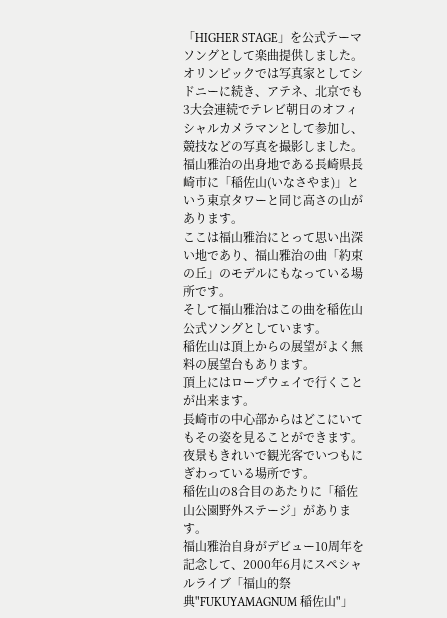「HIGHER STAGE」を公式テーマソングとして楽曲提供しました。
オリンピックでは写真家としてシドニーに続き、アテネ、北京でも3大会連続でテレビ朝日のオフィシャルカメラマンとして参加し、競技などの写真を撮影しました。
福山雅治の出身地である長崎県長崎市に「稲佐山(いなさやま)」という東京タワーと同じ高さの山があります。
ここは福山雅治にとって思い出深い地であり、福山雅治の曲「約束の丘」のモデルにもなっている場所です。
そして福山雅治はこの曲を稲佐山公式ソングとしています。
稲佐山は頂上からの展望がよく無料の展望台もあります。
頂上にはロープウェイで行くことが出来ます。
長崎市の中心部からはどこにいてもその姿を見ることができます。
夜景もきれいで観光客でいつもにぎわっている場所です。
稲佐山の8合目のあたりに「稲佐山公園野外ステージ」があります。
福山雅治自身がデビュー10周年を記念して、2000年6月にスペシャルライブ「福山的祭典"FUKUYAMAGNUM 稲佐山"」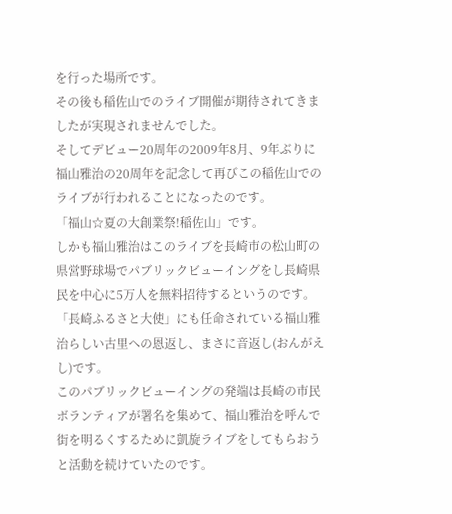を行った場所です。
その後も稲佐山でのライブ開催が期待されてきましたが実現されませんでした。
そしてデビュー20周年の2009年8月、9年ぶりに福山雅治の20周年を記念して再びこの稲佐山でのライブが行われることになったのです。
「福山☆夏の大創業祭!稲佐山」です。
しかも福山雅治はこのライブを長崎市の松山町の県営野球場でパブリックビューイングをし長崎県民を中心に5万人を無料招待するというのです。
「長崎ふるさと大使」にも任命されている福山雅治らしい古里への恩返し、まさに音返し(おんがえし)です。
このパブリックビューイングの発端は長崎の市民ボランティアが署名を集めて、福山雅治を呼んで街を明るくするために凱旋ライブをしてもらおうと活動を続けていたのです。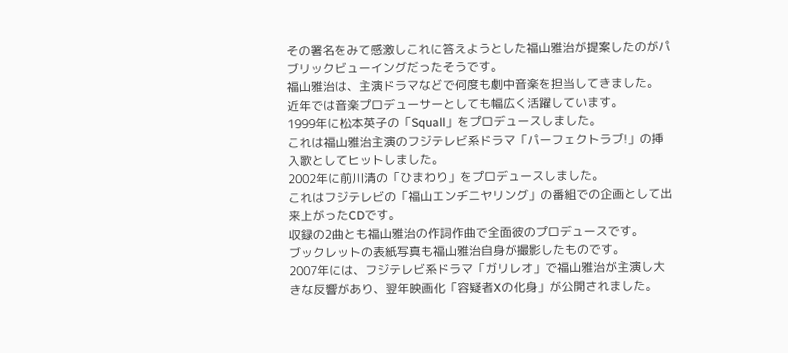その署名をみて感激しこれに答えようとした福山雅治が提案したのがパブリックビューイングだったそうです。
福山雅治は、主演ドラマなどで何度も劇中音楽を担当してきました。
近年では音楽プロデューサーとしても幅広く活躍しています。
1999年に松本英子の「Squall」をプロデュースしました。
これは福山雅治主演のフジテレビ系ドラマ「パーフェクトラブ!」の挿入歌としてヒットしました。
2002年に前川清の「ひまわり」をプロデュースしました。
これはフジテレビの「福山エンヂニヤリング」の番組での企画として出来上がったCDです。
収録の2曲とも福山雅治の作詞作曲で全面彼のプロデュースです。
ブックレットの表紙写真も福山雅治自身が撮影したものです。
2007年には、フジテレビ系ドラマ「ガリレオ」で福山雅治が主演し大きな反響があり、翌年映画化「容疑者Xの化身」が公開されました。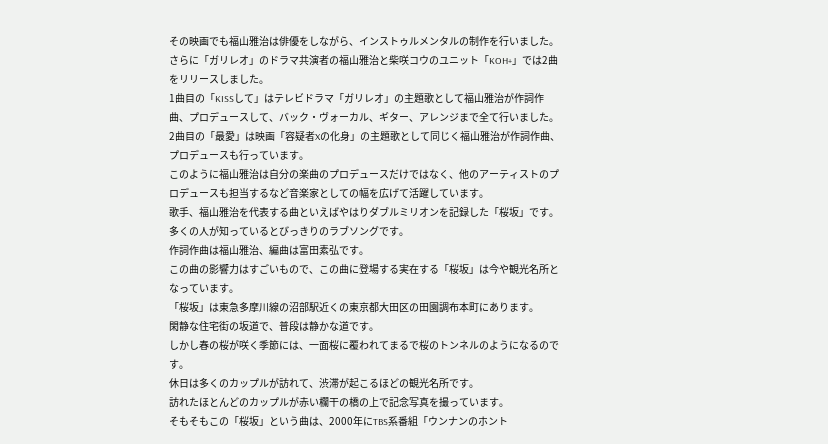その映画でも福山雅治は俳優をしながら、インストゥルメンタルの制作を行いました。
さらに「ガリレオ」のドラマ共演者の福山雅治と柴咲コウのユニット「KOH+」では2曲をリリースしました。
1曲目の「KISSして」はテレビドラマ「ガリレオ」の主題歌として福山雅治が作詞作曲、プロデュースして、バック・ヴォーカル、ギター、アレンジまで全て行いました。
2曲目の「最愛」は映画「容疑者Xの化身」の主題歌として同じく福山雅治が作詞作曲、プロデュースも行っています。
このように福山雅治は自分の楽曲のプロデュースだけではなく、他のアーティストのプロデュースも担当するなど音楽家としての幅を広げて活躍しています。
歌手、福山雅治を代表する曲といえばやはりダブルミリオンを記録した「桜坂」です。
多くの人が知っているとびっきりのラブソングです。
作詞作曲は福山雅治、編曲は富田素弘です。
この曲の影響力はすごいもので、この曲に登場する実在する「桜坂」は今や観光名所となっています。
「桜坂」は東急多摩川線の沼部駅近くの東京都大田区の田園調布本町にあります。
閑静な住宅街の坂道で、普段は静かな道です。
しかし春の桜が咲く季節には、一面桜に覆われてまるで桜のトンネルのようになるのです。
休日は多くのカップルが訪れて、渋滞が起こるほどの観光名所です。
訪れたほとんどのカップルが赤い欄干の橋の上で記念写真を撮っています。
そもそもこの「桜坂」という曲は、2000年にTBS系番組「ウンナンのホント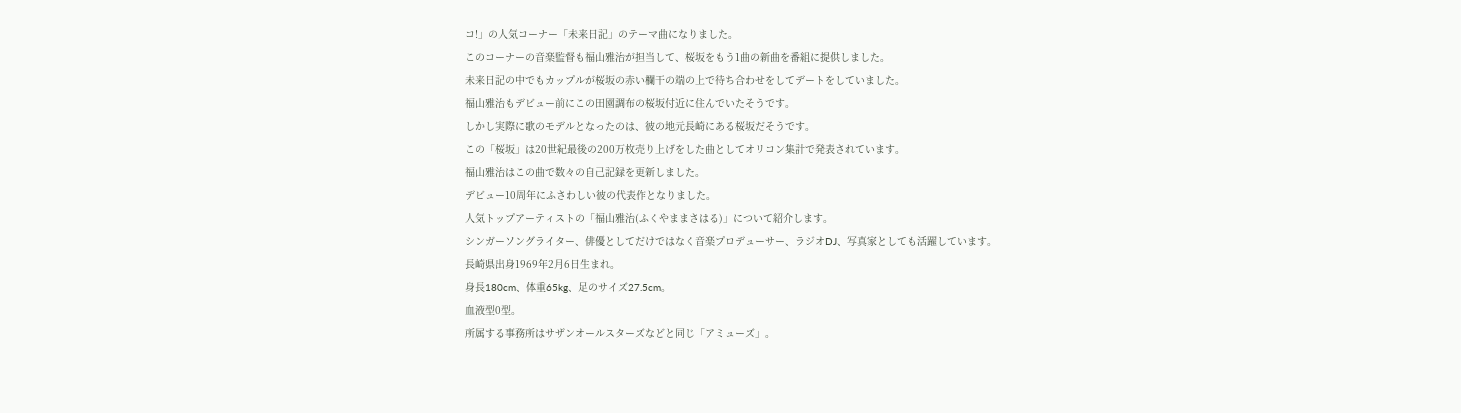コ!」の人気コーナー「未来日記」のテーマ曲になりました。
このコーナーの音楽監督も福山雅治が担当して、桜坂をもう1曲の新曲を番組に提供しました。
未来日記の中でもカップルが桜坂の赤い欄干の端の上で待ち合わせをしてデートをしていました。
福山雅治もデビュー前にこの田園調布の桜坂付近に住んでいたそうです。
しかし実際に歌のモデルとなったのは、彼の地元長崎にある桜坂だそうです。
この「桜坂」は20世紀最後の200万枚売り上げをした曲としてオリコン集計で発表されています。
福山雅治はこの曲で数々の自己記録を更新しました。
デビュー10周年にふさわしい彼の代表作となりました。
人気トップアーティストの「福山雅治(ふくやままさはる)」について紹介します。
シンガーソングライター、俳優としてだけではなく音楽プロデューサー、ラジオDJ、写真家としても活躍しています。
長崎県出身1969年2月6日生まれ。
身長180cm、体重65kg、足のサイズ27.5cm。
血液型0型。
所属する事務所はサザンオールスターズなどと同じ「アミューズ」。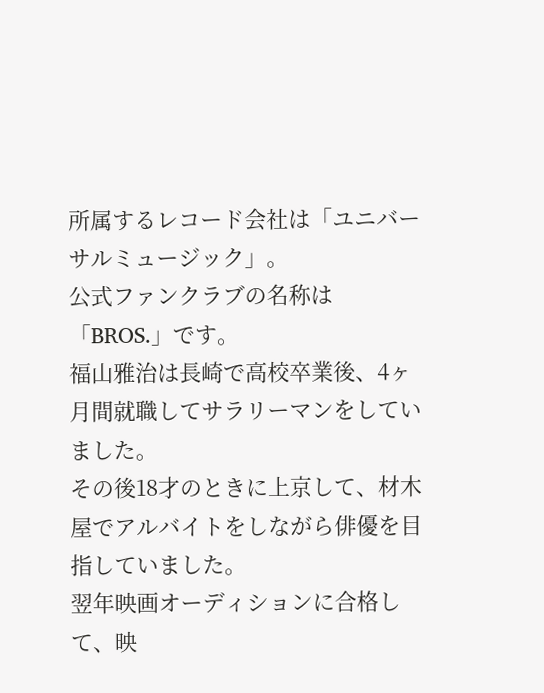所属するレコード会社は「ユニバーサルミュージック」。
公式ファンクラブの名称は「BROS.」です。
福山雅治は長崎で高校卒業後、4ヶ月間就職してサラリーマンをしていました。
その後18才のときに上京して、材木屋でアルバイトをしながら俳優を目指していました。
翌年映画オーディションに合格して、映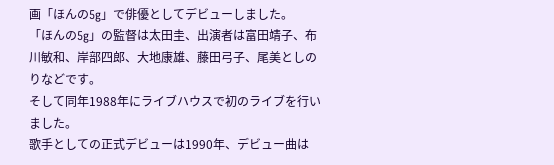画「ほんの5g」で俳優としてデビューしました。
「ほんの5g」の監督は太田圭、出演者は富田靖子、布川敏和、岸部四郎、大地康雄、藤田弓子、尾美としのりなどです。
そして同年1988年にライブハウスで初のライブを行いました。
歌手としての正式デビューは1990年、デビュー曲は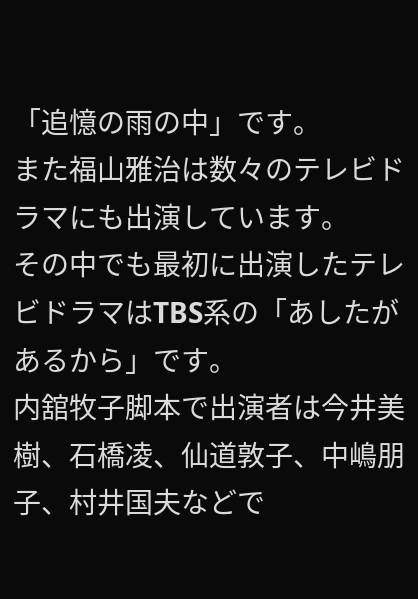「追憶の雨の中」です。
また福山雅治は数々のテレビドラマにも出演しています。
その中でも最初に出演したテレビドラマはTBS系の「あしたがあるから」です。
内舘牧子脚本で出演者は今井美樹、石橋凌、仙道敦子、中嶋朋子、村井国夫などで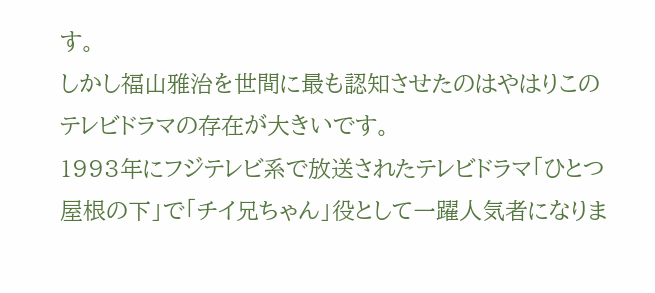す。
しかし福山雅治を世間に最も認知させたのはやはりこのテレビドラマの存在が大きいです。
1993年にフジテレビ系で放送されたテレビドラマ「ひとつ屋根の下」で「チイ兄ちゃん」役として一躍人気者になりま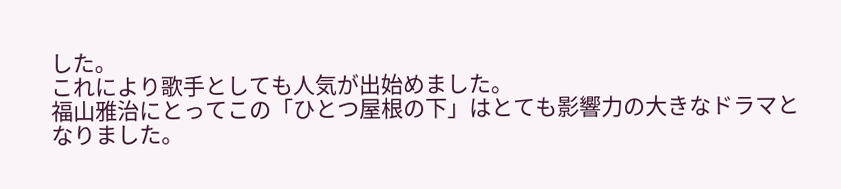した。
これにより歌手としても人気が出始めました。
福山雅治にとってこの「ひとつ屋根の下」はとても影響力の大きなドラマとなりました。